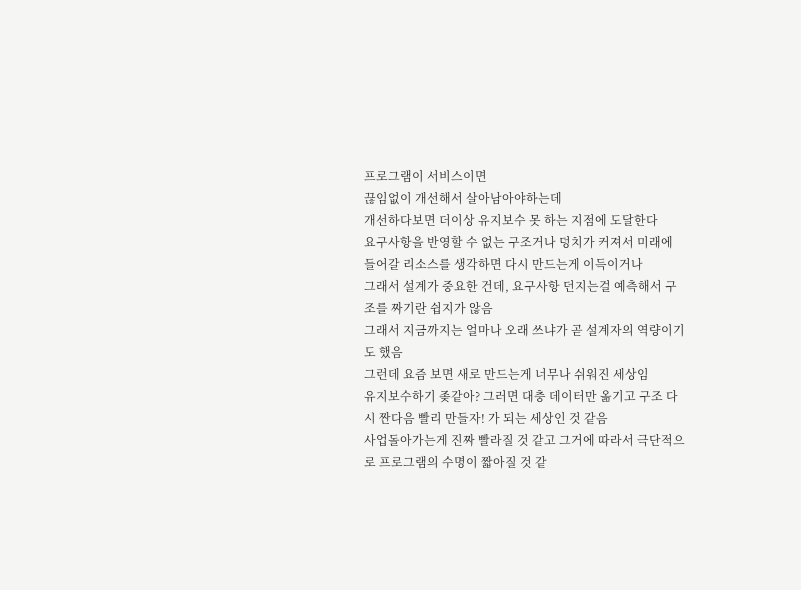프로그램이 서비스이면
끊임없이 개선해서 살아남아야하는데
개선하다보면 더이상 유지보수 못 하는 지점에 도달한다
요구사항을 반영할 수 없는 구조거나 덩치가 커져서 미래에 들어갈 리소스를 생각하면 다시 만드는게 이득이거나
그래서 설계가 중요한 건데, 요구사항 던지는걸 예측해서 구조를 짜기란 쉽지가 않음
그래서 지금까지는 얼마나 오래 쓰냐가 곧 설계자의 역량이기도 했음
그런데 요즘 보면 새로 만드는게 너무나 쉬워진 세상임
유지보수하기 좆같아? 그러면 대충 데이터만 옮기고 구조 다시 짠다음 빨리 만들자! 가 되는 세상인 것 같음
사업돌아가는게 진짜 빨라질 것 같고 그거에 따라서 극단적으로 프로그램의 수명이 짧아질 것 같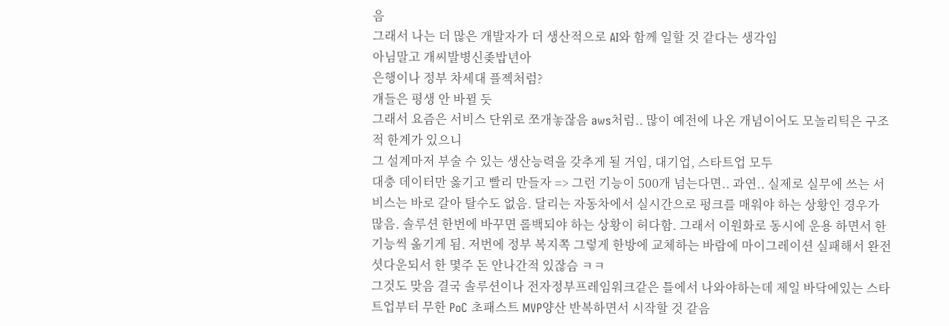음
그래서 나는 더 많은 개발자가 더 생산적으로 AI와 함께 일할 것 같다는 생각임
아님말고 개씨발병신좆밥년아
은행이나 정부 차세대 플젝처럼?
걔들은 평생 안 바뀔 듯
그래서 요즘은 서비스 단위로 쪼개놓잖음 aws처럼.. 많이 예전에 나온 개념이어도 모놀리틱은 구조적 한계가 있으니
그 설계마저 부술 수 있는 생산능력을 갖추게 될 거임, 대기업, 스타트업 모두
대충 데이터만 옳기고 빨리 만들자 => 그런 기능이 500개 넘는다면.. 과연.. 실제로 실무에 쓰는 서비스는 바로 갈아 탈수도 없음. 달리는 자동차에서 실시간으로 펑크를 매워야 하는 상황인 경우가 많음. 솔루션 한번에 바꾸면 롤백되야 하는 상황이 허다함. 그래서 이원화로 동시에 운용 하면서 한 기능씩 옮기게 됨. 저번에 정부 복지쪽 그렇게 한방에 교체하는 바람에 마이그레이션 실패해서 완전 셧다운되서 한 몇주 돈 안나간적 있잖슴 ㅋㅋ
그것도 맞음 결국 솔루션이나 전자정부프레임워크같은 틀에서 나와야하는데 제일 바닥에있는 스타트업부터 무한 PoC 초패스트 MVP양산 반복하면서 시작할 것 같음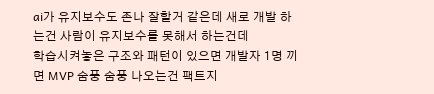ai가 유지보수도 존나 잘할거 같은데 새로 개발 하는건 사람이 유지보수를 못해서 하는건데
학습시켜놓은 구조와 패턴이 있으면 개발자 1명 끼면 MVP 숨풍 숨풍 나오는건 팩트지